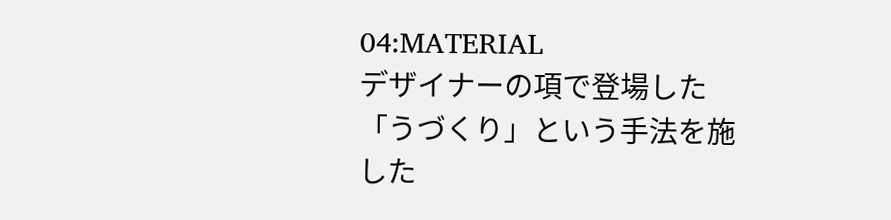04:MATERIAL
デザイナーの項で登場した「うづくり」という手法を施した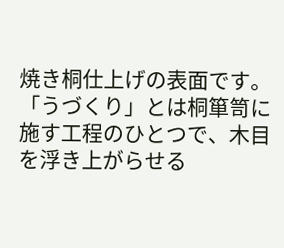焼き桐仕上げの表面です。「うづくり」とは桐箪笥に施す工程のひとつで、木目を浮き上がらせる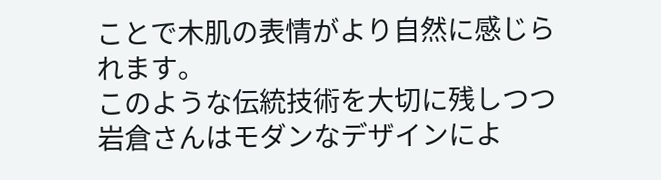ことで木肌の表情がより自然に感じられます。
このような伝統技術を大切に残しつつ岩倉さんはモダンなデザインによ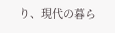り、現代の暮ら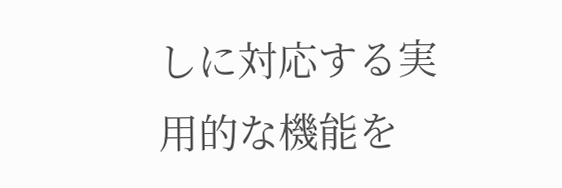しに対応する実用的な機能を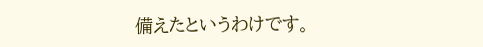備えたというわけです。